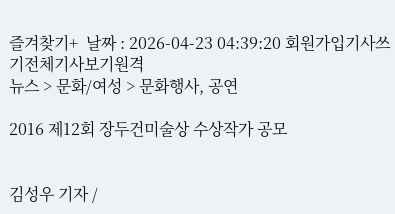즐겨찾기+  날짜 : 2026-04-23 04:39:20 회원가입기사쓰기전체기사보기원격
뉴스 > 문화/여성 > 문화행사, 공연

2016 제12회 장두건미술상 수상작가 공모


김성우 기자 /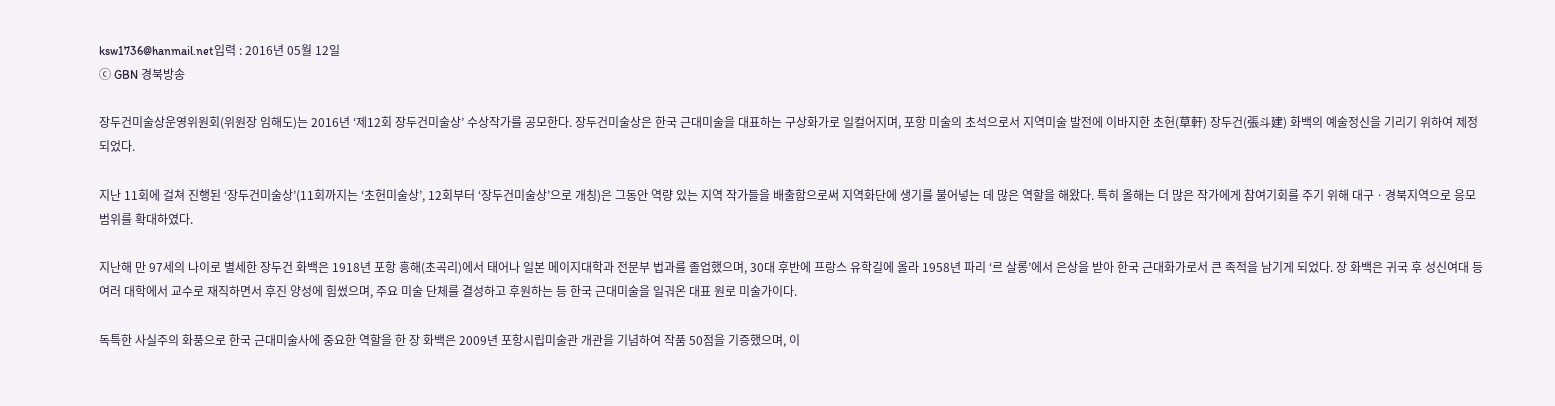ksw1736@hanmail.net입력 : 2016년 05월 12일
ⓒ GBN 경북방송

장두건미술상운영위원회(위원장 임해도)는 2016년 ‘제12회 장두건미술상’ 수상작가를 공모한다. 장두건미술상은 한국 근대미술을 대표하는 구상화가로 일컬어지며, 포항 미술의 초석으로서 지역미술 발전에 이바지한 초헌(草軒) 장두건(張斗建) 화백의 예술정신을 기리기 위하여 제정되었다.

지난 11회에 걸쳐 진행된 ‘장두건미술상’(11회까지는 ‘초헌미술상’, 12회부터 ‘장두건미술상’으로 개칭)은 그동안 역량 있는 지역 작가들을 배출함으로써 지역화단에 생기를 불어넣는 데 많은 역할을 해왔다. 특히 올해는 더 많은 작가에게 참여기회를 주기 위해 대구ㆍ경북지역으로 응모 범위를 확대하였다.

지난해 만 97세의 나이로 별세한 장두건 화백은 1918년 포항 흥해(초곡리)에서 태어나 일본 메이지대학과 전문부 법과를 졸업했으며, 30대 후반에 프랑스 유학길에 올라 1958년 파리 ‘르 살롱’에서 은상을 받아 한국 근대화가로서 큰 족적을 남기게 되었다. 장 화백은 귀국 후 성신여대 등 여러 대학에서 교수로 재직하면서 후진 양성에 힘썼으며, 주요 미술 단체를 결성하고 후원하는 등 한국 근대미술을 일궈온 대표 원로 미술가이다.

독특한 사실주의 화풍으로 한국 근대미술사에 중요한 역할을 한 장 화백은 2009년 포항시립미술관 개관을 기념하여 작품 50점을 기증했으며, 이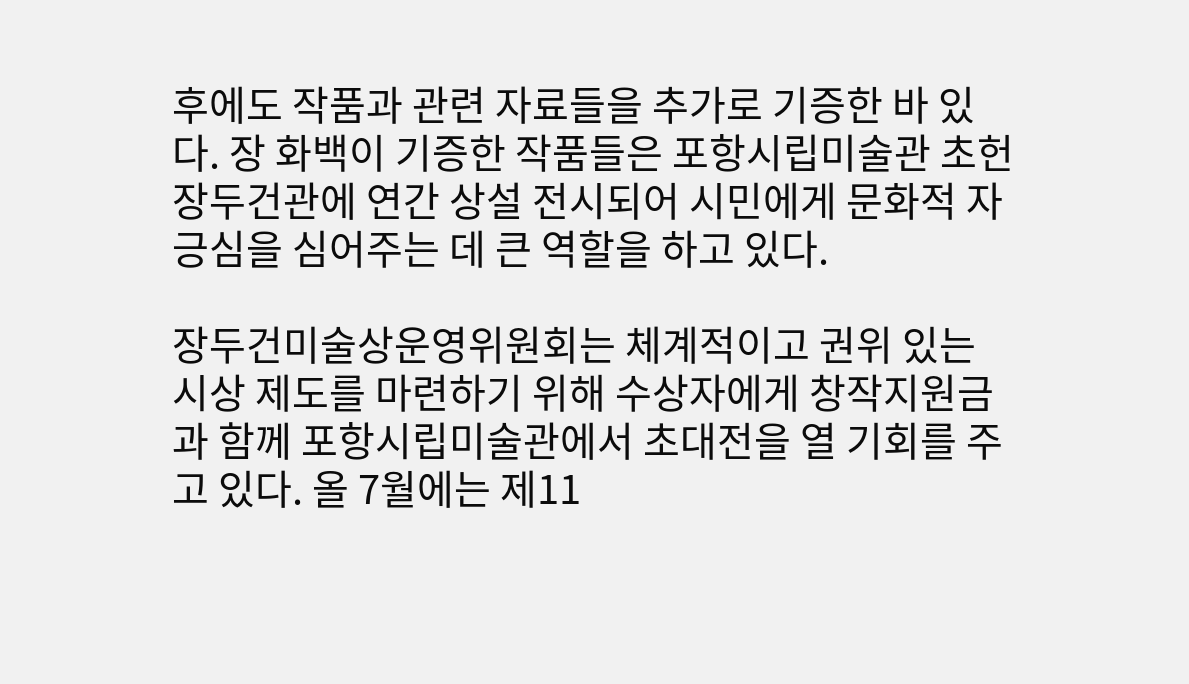후에도 작품과 관련 자료들을 추가로 기증한 바 있다. 장 화백이 기증한 작품들은 포항시립미술관 초헌 장두건관에 연간 상설 전시되어 시민에게 문화적 자긍심을 심어주는 데 큰 역할을 하고 있다.

장두건미술상운영위원회는 체계적이고 권위 있는 시상 제도를 마련하기 위해 수상자에게 창작지원금과 함께 포항시립미술관에서 초대전을 열 기회를 주고 있다. 올 7월에는 제11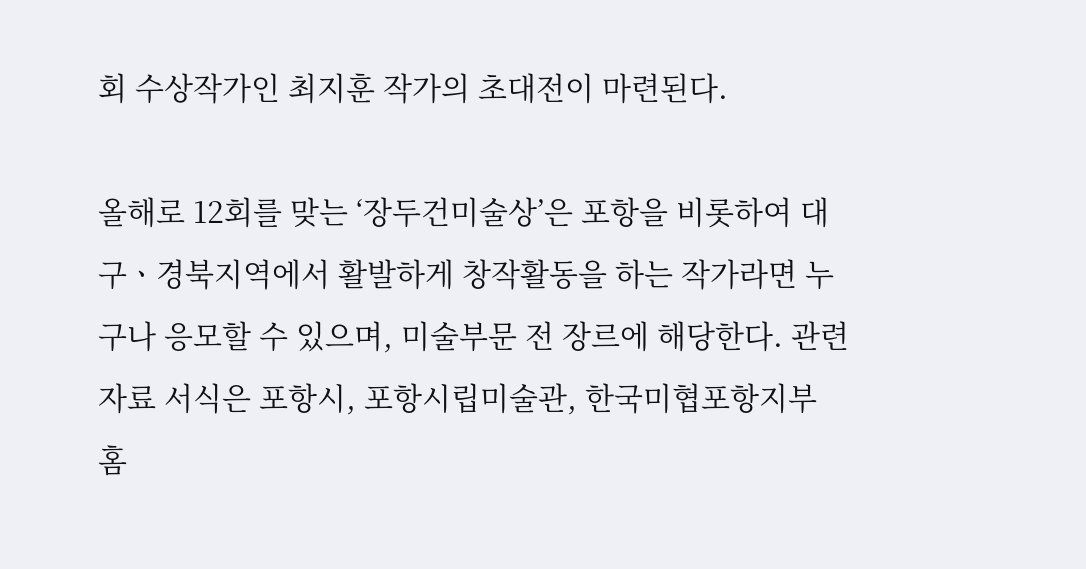회 수상작가인 최지훈 작가의 초대전이 마련된다.

올해로 12회를 맞는 ‘장두건미술상’은 포항을 비롯하여 대구ㆍ경북지역에서 활발하게 창작활동을 하는 작가라면 누구나 응모할 수 있으며, 미술부문 전 장르에 해당한다. 관련 자료 서식은 포항시, 포항시립미술관, 한국미협포항지부 홈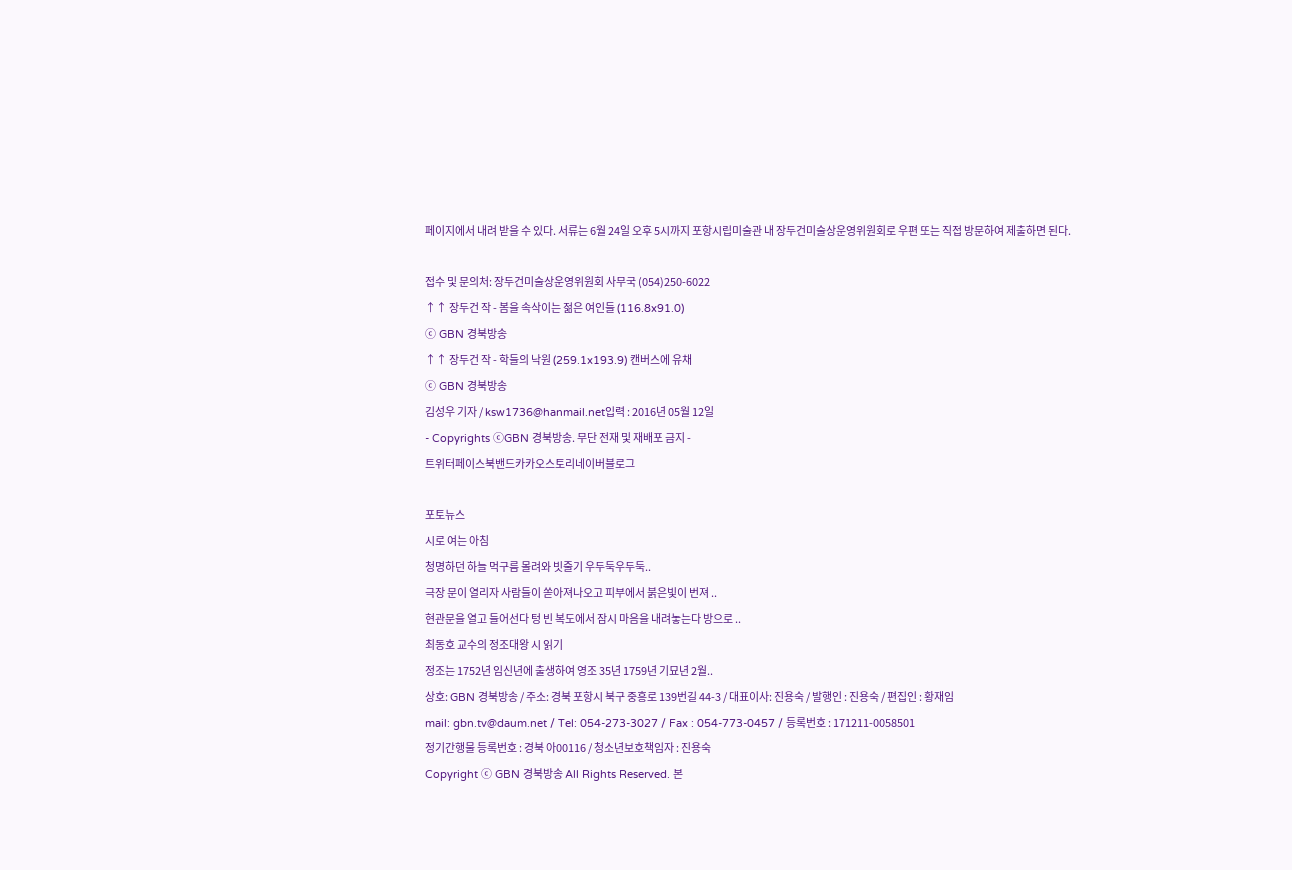페이지에서 내려 받을 수 있다. 서류는 6월 24일 오후 5시까지 포항시립미술관 내 장두건미술상운영위원회로 우편 또는 직접 방문하여 제출하면 된다.

접수 및 문의처: 장두건미술상운영위원회 사무국 (054)250-6022
↑↑ 장두건 작 - 봄을 속삭이는 젊은 여인들 (116.8x91.0)
ⓒ GBN 경북방송
↑↑ 장두건 작 - 학들의 낙원 (259.1x193.9) 캔버스에 유채
ⓒ GBN 경북방송
김성우 기자 / ksw1736@hanmail.net입력 : 2016년 05월 12일
- Copyrights ⓒGBN 경북방송. 무단 전재 및 재배포 금지 -
트위터페이스북밴드카카오스토리네이버블로그

포토뉴스
시로 여는 아침
청명하던 하늘 먹구름 몰려와 빗줄기 우두둑우두둑..
극장 문이 열리자 사람들이 쏟아져나오고 피부에서 붉은빛이 번져 ..
현관문을 열고 들어선다 텅 빈 복도에서 잠시 마음을 내려놓는다 방으로 ..
최동호 교수의 정조대왕 시 읽기
정조는 1752년 임신년에 출생하여 영조 35년 1759년 기묘년 2월..
상호: GBN 경북방송 / 주소: 경북 포항시 북구 중흥로 139번길 44-3 / 대표이사: 진용숙 / 발행인 : 진용숙 / 편집인 : 황재임
mail: gbn.tv@daum.net / Tel: 054-273-3027 / Fax : 054-773-0457 / 등록번호 : 171211-0058501
정기간행물 등록번호 : 경북 아00116 / 청소년보호책임자 : 진용숙
Copyright ⓒ GBN 경북방송 All Rights Reserved. 본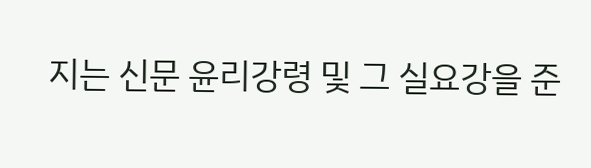지는 신문 윤리강령 및 그 실요강을 준